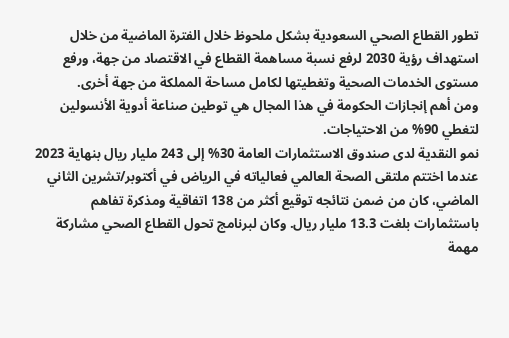تطور القطاع الصحي السعودية بشكل ملحوظ خلال الفترة الماضية من خلال استهداف رؤية 2030 لرفع نسبة مساهمة القطاع في الاقتصاد من جهة، ورفع مستوى الخدمات الصحية وتغطيتها لكامل مساحة المملكة من جهة أخرى.
ومن أهم إنجازات الحكومة في هذا المجال هي توطين صناعة أدوية الأنسولين لتغطي 90% من الاحتياجات.
نمو النقدية لدى صندوق الاستثمارات العامة 30% إلى 243 مليار ريال بنهاية 2023
عندما اختتم ملتقى الصحة العالمي فعالياته في الرياض في أكتوبر/تشرين الثاني الماضي، كان من ضمن نتائجه توقيع أكثر من 138 اتفاقية ومذكرة تفاهم باستثمارات بلغت 13.3 مليار ريال. وكان لبرنامج تحول القطاع الصحي مشاركة مهمة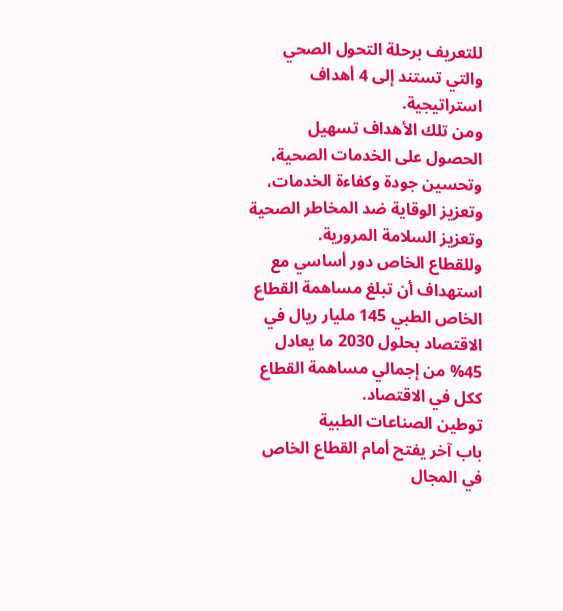للتعريف برحلة التحول الصحي والتي تستند إلى 4 أهداف استراتيجية.
ومن تلك الأهداف تسهيل الحصول على الخدمات الصحية، وتحسين جودة وكفاءة الخدمات، وتعزيز الوقاية ضد المخاطر الصحية وتعزيز السلامة المرورية.
وللقطاع الخاص دور أساسي مع استهداف أن تبلغ مساهمة القطاع الخاص الطبي 145 مليار ريال في الاقتصاد بحلول 2030 ما يعادل 45% من إجمالي مساهمة القطاع ككل في الاقتصاد.
توطين الصناعات الطبية
باب آخر يفتح أمام القطاع الخاص في المجال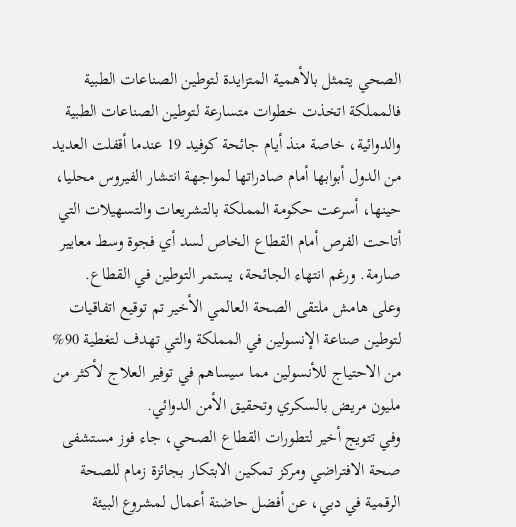الصحي يتمثل بالأهمية المتزايدة لتوطين الصناعات الطبية فالمملكة اتخذت خطوات متسارعة لتوطين الصناعات الطبية والدوائية، خاصة منذ أيام جائحة كوفيد 19 عندما أقفلت العديد من الدول أبوابها أمام صادراتها لمواجهة انتشار الفيروس محليا، حينها، أسرعت حكومة المملكة بالتشريعات والتسهيلات التي أتاحت الفرص أمام القطاع الخاص لسد أي فجوة وسط معايير صارمة. ورغم انتهاء الجائحة، يستمر التوطين في القطاع.
وعلى هامش ملتقى الصحة العالمي الأخير تم توقيع اتفاقيات لتوطين صناعة الإنسولين في المملكة والتي تهدف لتغطية 90% من الاحتياج للأنسولين مما سيساهم في توفير العلاج لأكثر من مليون مريض بالسكري وتحقيق الأمن الدوائي.
وفي تتويج أخير لتطورات القطاع الصحي، جاء فوز مستشفى صحة الافتراضي ومركز تمكين الابتكار بجائزة زمام للصحة الرقمية في دبي، عن أفضل حاضنة أعمال لمشروع البيئة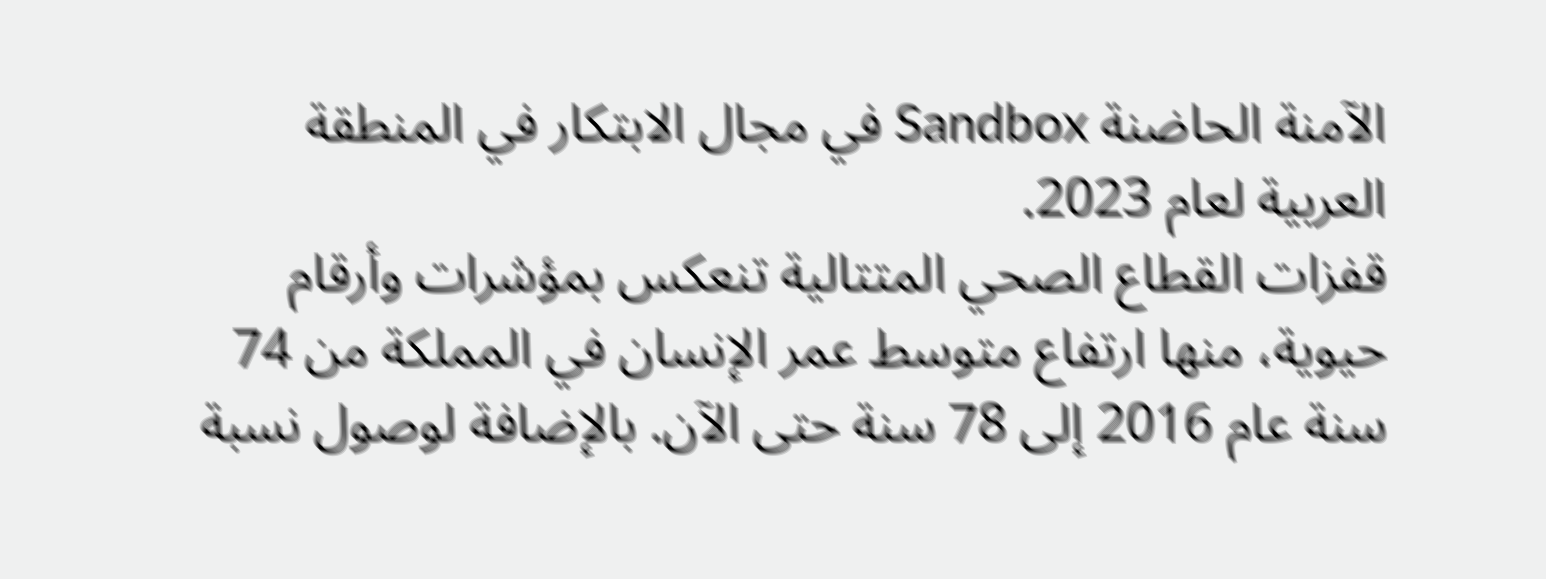الآمنة الحاضنة Sandbox في مجال الابتكار في المنطقة العربية لعام 2023.
قفزات القطاع الصحي المتتالية تنعكس بمؤشرات وأرقام حيوية، منها ارتفاع متوسط عمر الإنسان في المملكة من 74 سنة عام 2016 إلى 78 سنة حتى الآن. بالإضافة لوصول نسبة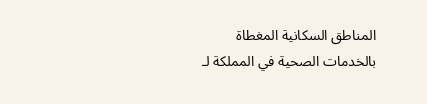المناطق السكانية المغطاة بالخدمات الصحية في المملكة لـ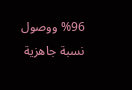%96 ووصول نسبة جاهزية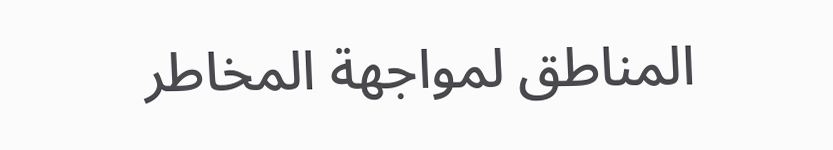المناطق لمواجهة المخاطر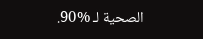الصحية لـ %90.